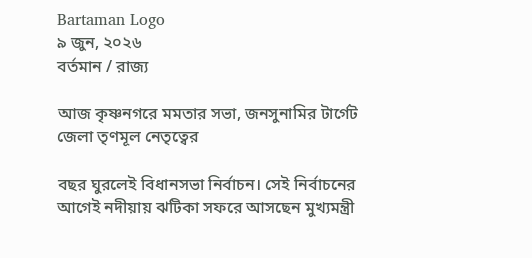Bartaman Logo
৯ জুন, ২০২৬
বর্তমান / রাজ্য

আজ কৃষ্ণনগরে মমতার সভা, জনসুনামির টার্গেট জেলা তৃণমূল নেতৃত্বের

বছর ঘুরলেই বিধানসভা নির্বাচন।‌ সেই নির্বাচনের আগেই নদীয়ায় ঝটিকা সফরে আসছেন মুখ্যমন্ত্রী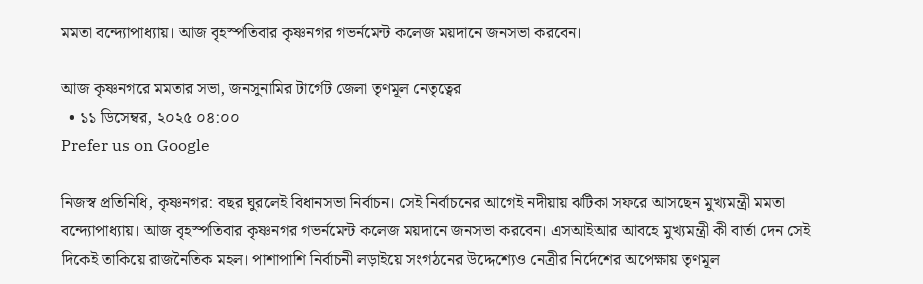মমতা বন্দ্যোপাধ্যায়। আজ বৃহস্পতিবার কৃষ্ণনগর গভর্নমেন্ট কলেজ ময়দানে জনসভা করবেন।

আজ কৃষ্ণনগরে মমতার সভা, জনসুনামির টার্গেট জেলা তৃণমূল নেতৃত্বের
  • ১১ ডিসেম্বর, ২০২৫ ০৪:০০
Prefer us on Google

নিজস্ব প্রতিনিধি, কৃষ্ণনগর: বছর ঘুরলেই বিধানসভা নির্বাচন।‌ সেই নির্বাচনের আগেই নদীয়ায় ঝটিকা সফরে আসছেন মুখ্যমন্ত্রী মমতা বন্দ্যোপাধ্যায়। আজ বৃহস্পতিবার কৃষ্ণনগর গভর্নমেন্ট কলেজ ময়দানে জনসভা করবেন। এসআইআর আবহে মুখ্যমন্ত্রী কী বার্তা দেন সেই দিকেই তাকিয়ে রাজনৈতিক মহল। পাশাপাশি নির্বাচনী লড়াইয়ে সংগঠনের উদ্দেশ্যেও নেত্রীর নির্দেশের অপেক্ষায় তৃণমূল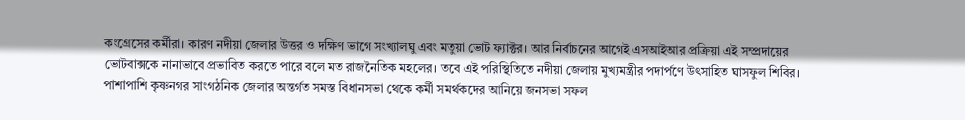কংগ্রেসের কর্মীরা। কারণ নদীয়া জেলার উত্তর ও দক্ষিণ ভাগে সংখ্যালঘু এবং মতুয়া ভোট ফ্যাক্টর। আর নির্বাচনের আগেই এসআইআর প্রক্রিয়া এই সম্প্রদায়ের ভোটবাক্সকে নানাভাবে প্রভাবিত করতে পারে বলে‌ মত রাজনৈতিক মহলের। তবে এই পরিস্থিতিতে নদীয়া জেলায় মুখ্যমন্ত্রীর পদার্পণে উৎসাহিত ঘাসফুল শিবির। পাশাপাশি কৃষ্ণনগর সাংগঠনিক জেলার অন্তর্গত সমস্ত বিধানসভা থেকে কর্মী সমর্থকদের আনিয়ে জনসভা সফল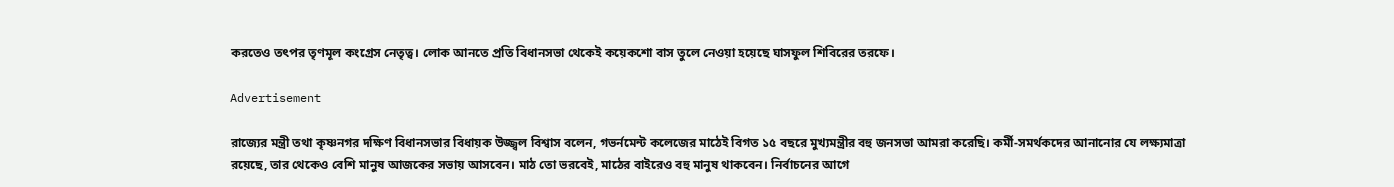করতেও তৎপর তৃণমূল কংগ্রেস নেতৃত্ব। লোক আনতে প্রতি বিধানসভা থেকেই কয়েকশো বাস তুলে নেওয়া হয়েছে ঘাসফুল শিবিরের তরফে।

Advertisement

রাজ্যের মন্ত্রী তথা কৃষ্ণনগর দক্ষিণ বিধানসভার বিধায়ক উজ্জ্বল বিশ্বাস বলেন, গভর্নমেন্ট কলেজের মাঠেই বিগত ১৫ বছরে মুখ্যমন্ত্রীর বহু জনসভা আমরা করেছি। কর্মী-সমর্থকদের আনানোর যে লক্ষ্যমাত্রা রয়েছে, তার থেকেও বেশি মানুষ আজকের সভায় আসবেন। মাঠ তো ভরবেই, মাঠের বাইরেও বহু মানুষ থাকবেন। নির্বাচনের আগে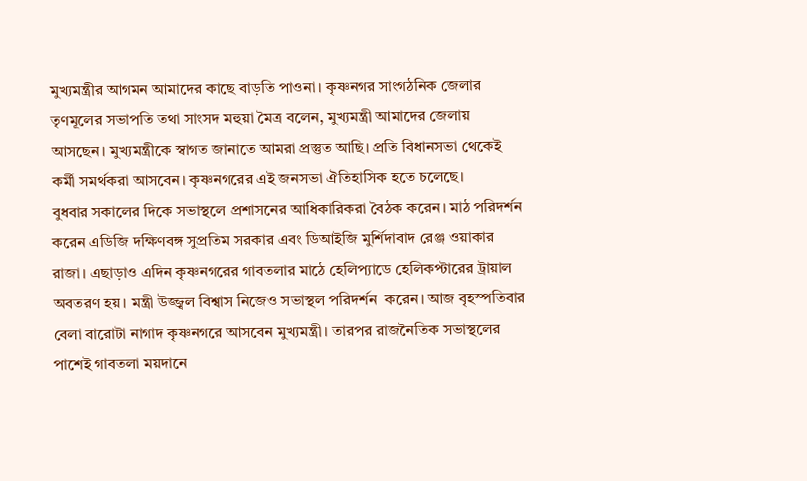মুখ্যমন্ত্রীর আগমন আমাদের কাছে বাড়তি পাওনা। কৃষ্ণনগর সাংগঠনিক জেলার তৃণমূলের সভাপতি তথা সাংসদ মহুয়া মৈত্র বলেন, মুখ্যমন্ত্রী আমাদের জেলায় আসছেন। মুখ্যমন্ত্রীকে স্বাগত জানাতে আমরা প্রস্তুত আছি। প্রতি বিধানসভা থেকেই কর্মী সমর্থকরা আসবেন। কৃষ্ণনগরের এই জনসভা ঐতিহাসিক হতে চলেছে।
বুধবার সকালের দিকে সভাস্থলে প্রশাসনের আধিকারিকরা বৈঠক করেন। মাঠ পরিদর্শন করেন এডিজি দক্ষিণবঙ্গ সুপ্রতিম সরকার এবং ডিআইজি মুর্শিদাবাদ রেঞ্জ ওয়াকার রাজা। এছাড়াও এদিন কৃষ্ণনগরের গাবতলার মাঠে হেলিপ্যাডে হেলিকপ্টারের ট্রায়াল অবতরণ হয়। মন্ত্রী উজ্জ্বল বিশ্বাস নিজেও সভাস্থল পরিদর্শন  করেন। আজ বৃহস্পতিবার বেলা বারোটা নাগাদ কৃষ্ণনগরে আসবেন মুখ্যমন্ত্রী। তারপর রাজনৈতিক সভাস্থলের পাশেই গাবতলা ময়দানে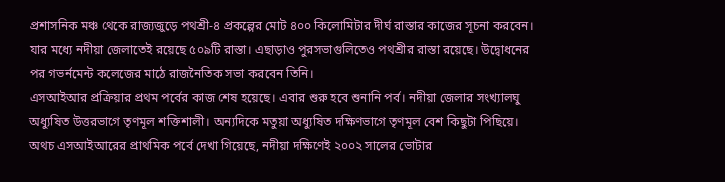প্রশাসনিক মঞ্চ থেকে রাজ্যজুড়ে পথশ্রী-৪ প্রকল্পের মোট ৪০০ কিলোমিটার দীর্ঘ রাস্তার কাজের সূচনা করবেন। যার মধ্যে নদীয়া জেলাতেই রয়েছে ৫০৯টি রাস্তা। এছাড়াও পুরসভাগুলিতেও পথশ্রীর রাস্তা রয়েছে‌। উদ্বোধনের পর গভর্নমেন্ট কলেজের মাঠে রাজনৈতিক সভা করবেন তিনি।
এসআইআর প্রক্রিয়ার প্রথম পর্বের কাজ শেষ হয়েছে। এবার শুরু হবে শুনানি পর্ব। নদীয়া জেলার সংখ্যালঘু অধ্যুষিত উত্তরভাগে তৃণমূল শক্তিশালী। অন্যদিকে মতুয়া অধ্যুষিত দক্ষিণভাগে তৃণমূল বেশ কিছুটা পিছিয়ে। অথচ এসআইআরের প্রাথমিক পর্বে দেখা গিয়েছে, নদীয়া দক্ষিণেই ২০০২ সালের ভোটার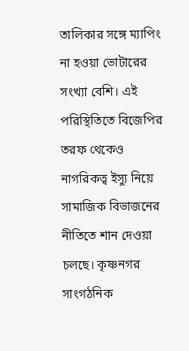তালিকার সঙ্গে ম্যাপিং না হওয়া ভোটারের সংখ্যা বেশি। এই পরিস্থিতিতে বিজেপির তরফ থেকেও নাগরিকত্ব ইস্যু নিয়ে সামাজিক বিভাজনের নীতিতে শান দেওয়া চলছে। কৃষ্ণনগর সাংগঠনিক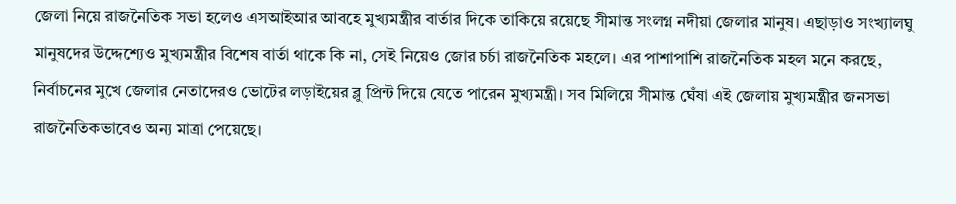জেলা নিয়ে রাজনৈতিক সভা হলেও এসআইআর আবহে মুখ্যমন্ত্রীর বার্তার দিকে তাকিয়ে রয়েছে সীমান্ত সংলগ্ন নদীয়া জেলার মানুষ। এছাড়াও সংখ্যালঘু মানুষদের উদ্দেশ্যেও মুখ্যমন্ত্রীর বিশেষ বার্তা থাকে কি না, সেই নিয়েও জোর চর্চা রাজনৈতিক মহলে। এর পাশাপাশি রাজনৈতিক মহল মনে করছে, নির্বাচনের মুখে জেলার নেতাদেরও ভোটের লড়াইয়ের ব্লু প্রিন্ট দিয়ে যেতে পারেন মুখ্যমন্ত্রী। সব মিলিয়ে সীমান্ত ঘেঁষা এই জেলায় মুখ্যমন্ত্রীর জনসভা রাজনৈতিকভাবেও অন্য মাত্রা পেয়েছে।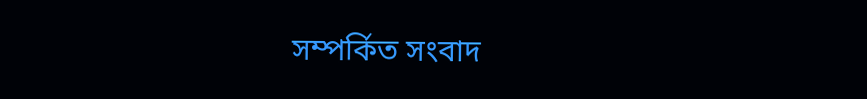সম্পর্কিত সংবাদ